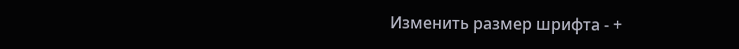Изменить размер шрифта - +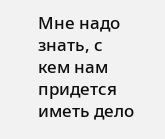Мне надо знать, с кем нам придется иметь дело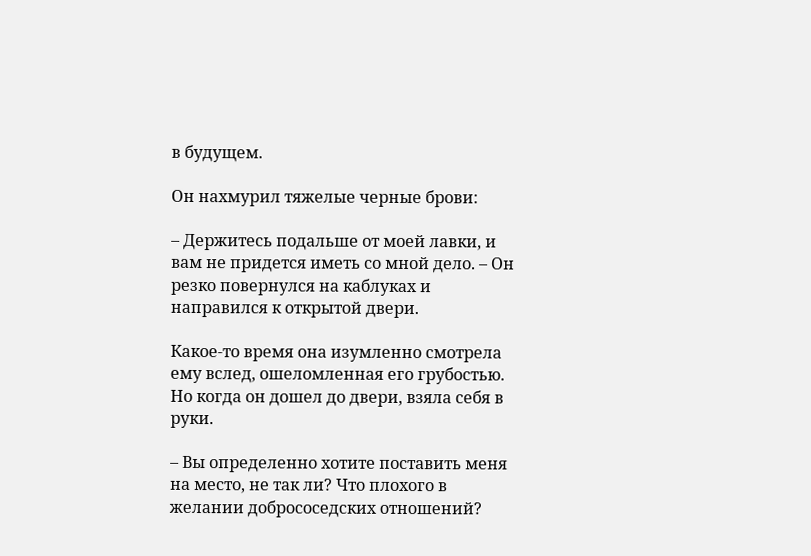в будущем.

Он нахмурил тяжелые черные брови:

– Держитесь подальше от моей лавки, и вам не придется иметь со мной дело. – Он резко повернулся на каблуках и направился к открытой двери.

Какое-то время она изумленно смотрела ему вслед, ошеломленная его грубостью. Но когда он дошел до двери, взяла себя в руки.

– Вы определенно хотите поставить меня на место, не так ли? Что плохого в желании добрососедских отношений?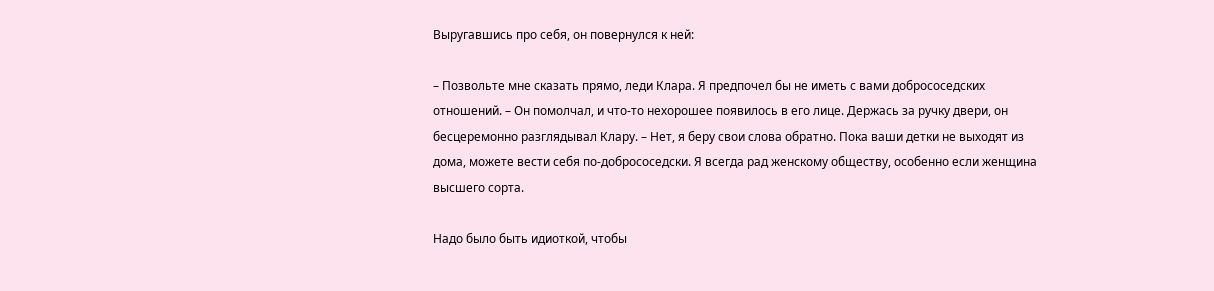Выругавшись про себя, он повернулся к ней:

– Позвольте мне сказать прямо, леди Клара. Я предпочел бы не иметь с вами добрососедских отношений. – Он помолчал, и что-то нехорошее появилось в его лице. Держась за ручку двери, он бесцеремонно разглядывал Клару. – Нет, я беру свои слова обратно. Пока ваши детки не выходят из дома, можете вести себя по-добрососедски. Я всегда рад женскому обществу, особенно если женщина высшего сорта.

Надо было быть идиоткой, чтобы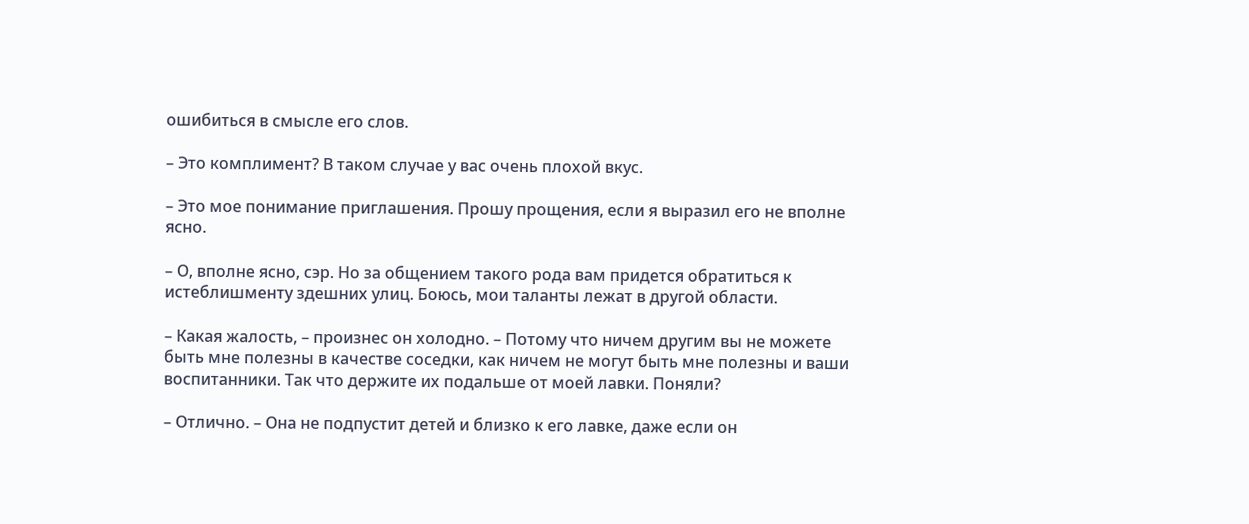ошибиться в смысле его слов.

– Это комплимент? В таком случае у вас очень плохой вкус.

– Это мое понимание приглашения. Прошу прощения, если я выразил его не вполне ясно.

– О, вполне ясно, сэр. Но за общением такого рода вам придется обратиться к истеблишменту здешних улиц. Боюсь, мои таланты лежат в другой области.

– Какая жалость, – произнес он холодно. – Потому что ничем другим вы не можете быть мне полезны в качестве соседки, как ничем не могут быть мне полезны и ваши воспитанники. Так что держите их подальше от моей лавки. Поняли?

– Отлично. – Она не подпустит детей и близко к его лавке, даже если он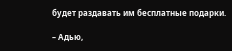будет раздавать им бесплатные подарки.

– Адью,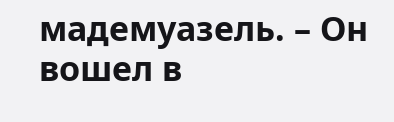мадемуазель. – Он вошел в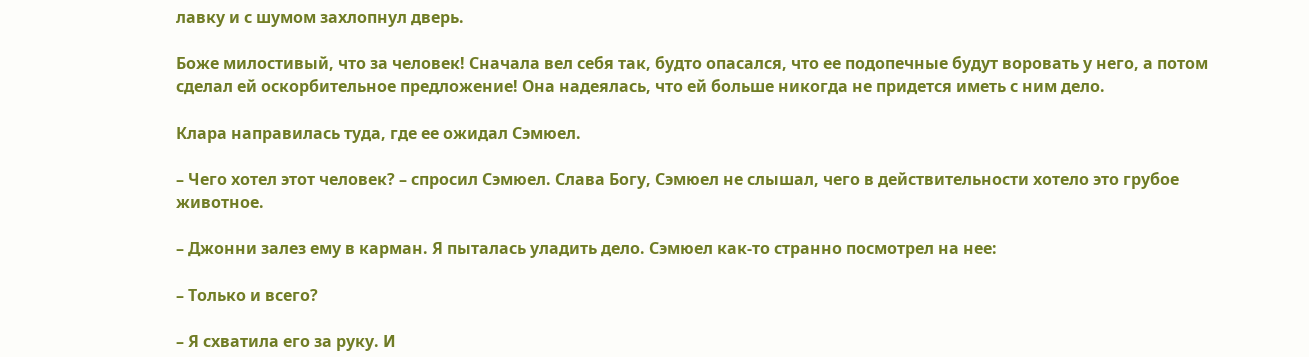лавку и с шумом захлопнул дверь.

Боже милостивый, что за человек! Сначала вел себя так, будто опасался, что ее подопечные будут воровать у него, а потом сделал ей оскорбительное предложение! Она надеялась, что ей больше никогда не придется иметь с ним дело.

Клара направилась туда, где ее ожидал Сэмюел.

– Чего хотел этот человек? – спросил Сэмюел. Слава Богу, Сэмюел не слышал, чего в действительности хотело это грубое животное.

– Джонни залез ему в карман. Я пыталась уладить дело. Сэмюел как-то странно посмотрел на нее:

– Только и всего?

– Я схватила его за руку. И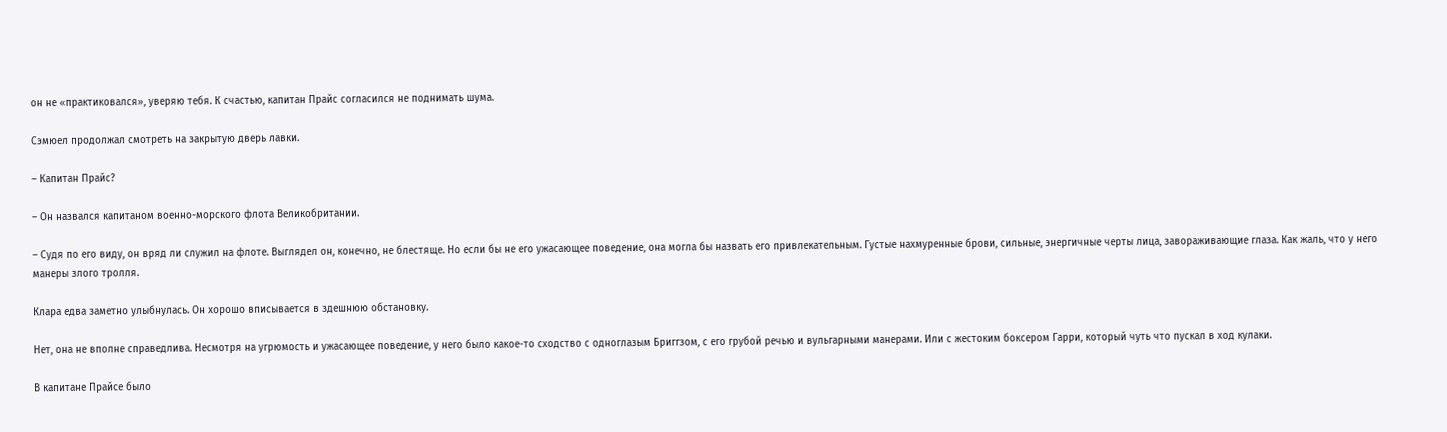он не «практиковался», уверяю тебя. К счастью, капитан Прайс согласился не поднимать шума.

Сэмюел продолжал смотреть на закрытую дверь лавки.

– Капитан Прайс?

– Он назвался капитаном военно-морского флота Великобритании.

– Судя по его виду, он вряд ли служил на флоте. Выглядел он, конечно, не блестяще. Но если бы не его ужасающее поведение, она могла бы назвать его привлекательным. Густые нахмуренные брови, сильные, энергичные черты лица, завораживающие глаза. Как жаль, что у него манеры злого тролля.

Клара едва заметно улыбнулась. Он хорошо вписывается в здешнюю обстановку.

Нет, она не вполне справедлива. Несмотря на угрюмость и ужасающее поведение, у него было какое-то сходство с одноглазым Бриггзом, с его грубой речью и вульгарными манерами. Или с жестоким боксером Гарри, который чуть что пускал в ход кулаки.

В капитане Прайсе было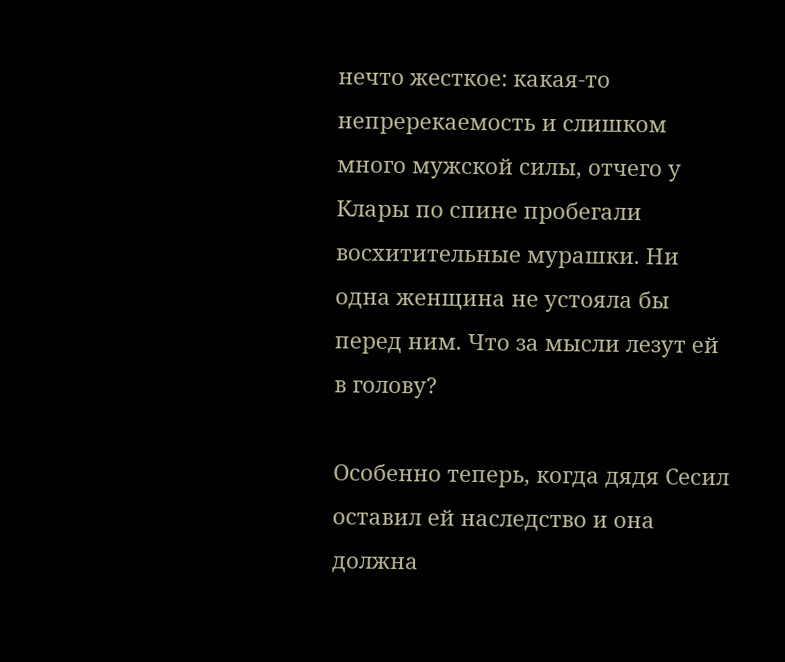нечто жесткое: какая-то непререкаемость и слишком много мужской силы, отчего у Клары по спине пробегали восхитительные мурашки. Ни одна женщина не устояла бы перед ним. Что за мысли лезут ей в голову?

Особенно теперь, когда дядя Сесил оставил ей наследство и она должна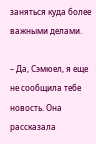заняться куда более важными делами.

– Да, Сэмюел, я еще не сообщила тебе новость. Она рассказала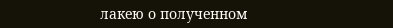лакею о полученном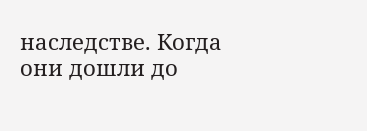наследстве. Когда они дошли до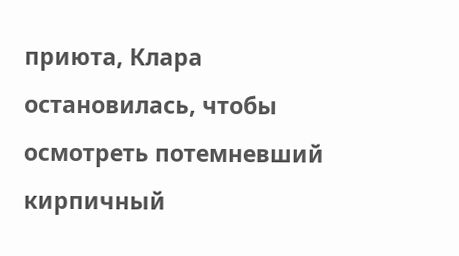приюта, Клара остановилась, чтобы осмотреть потемневший кирпичный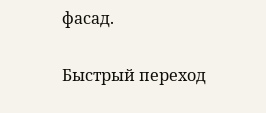фасад.

Быстрый переход